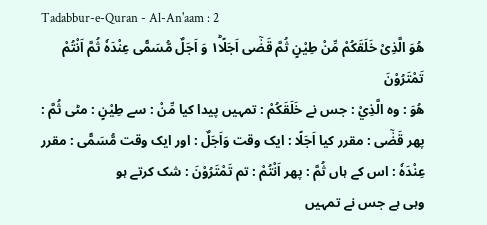Tadabbur-e-Quran - Al-An'aam : 2
هُوَ الَّذِیْ خَلَقَكُمْ مِّنْ طِیْنٍ ثُمَّ قَضٰۤى اَجَلًا١ؕ وَ اَجَلٌ مُّسَمًّى عِنْدَهٗ ثُمَّ اَنْتُمْ تَمْتَرُوْنَ
هُوَ : وہ الَّذِيْ : جس نے خَلَقَكُمْ : تمہیں پیدا کیا مِّنْ : سے طِيْنٍ : مٹی ثُمَّ : پھر قَضٰٓى : مقرر کیا اَجَلًا : ایک وقت وَاَجَلٌ : اور ایک وقت مُّسَمًّى : مقرر عِنْدَهٗ : اس کے ہاں ثُمَّ : پھر اَنْتُمْ : تم تَمْتَرُوْنَ : شک کرتے ہو
وہی ہے جس نے تمہیں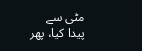مٹی سے پیدا کیا، پھر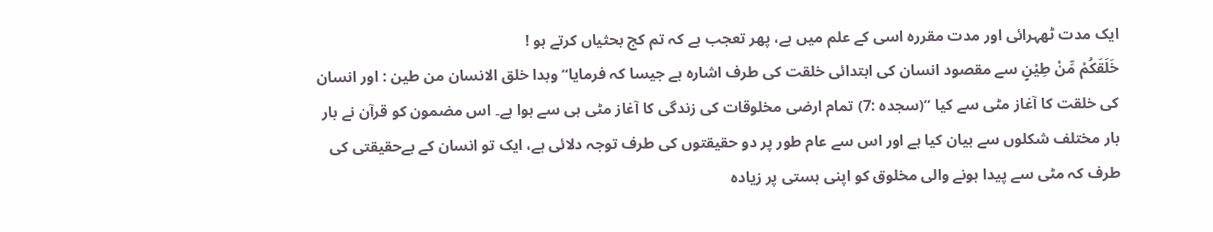ایک مدت ٹھہرائی اور مدت مقررہ اسی کے علم میں ہے، پھر تعجب ہے کہ تم کج بحثیاں کرتے ہو !
خَلَقَكُمْ مِّنْ طِيْنٍ سے مقصود انسان کی ابتدائی خلقت کی طرف اشارہ ہے جیسا کہ فرمایا“ وبدا خلق الانسان من طین : اور انسان کی خلقت کا آغاز مٹی سے کیا ”(سجدہ :7) تمام ارضی مخلوقات کی زندگی کا آغاز مٹی ہی سے ہوا ہے۔ اس مضمون کو قرآن نے بار بار مختلف شکلوں سے بیان کیا ہے اور اس سے عام طور پر دو حقیقتوں کی طرف توجہ دلائی ہے، ایک تو انسان کے بےحقیقتی کی طرف کہ مٹی سے پیدا ہونے والی مخلوق کو اپنی ہستی پر زیادہ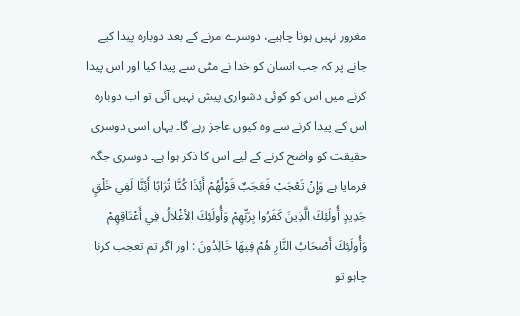مغرور نہیں ہونا چاہیے، دوسرے مرنے کے بعد دوبارہ پیدا کیے جانے پر کہ جب انسان کو خدا نے مٹی سے پیدا کیا اور اس پیدا کرنے میں اس کو کوئی دشواری پیش نہیں آئی تو اب دوبارہ اس کے پیدا کرنے سے وہ کیوں عاجز رہے گا۔ یہاں اسی دوسری حقیقت کو واضح کرنے کے لیے اس کا ذکر ہوا ہے۔ دوسری جگہ فرمایا ہے وَإِنْ تَعْجَبْ فَعَجَبٌ قَوْلُهُمْ أَئِذَا كُنَّا تُرَابًا أَئِنَّا لَفِي خَلْقٍ جَدِيدٍ أُولَئِكَ الَّذِينَ كَفَرُوا بِرَبِّهِمْ وَأُولَئِكَ الأغْلالُ فِي أَعْنَاقِهِمْ وَأُولَئِكَ أَصْحَابُ النَّارِ هُمْ فِيهَا خَالِدُونَ : اور اگر تم تعجب کرنا چاہو تو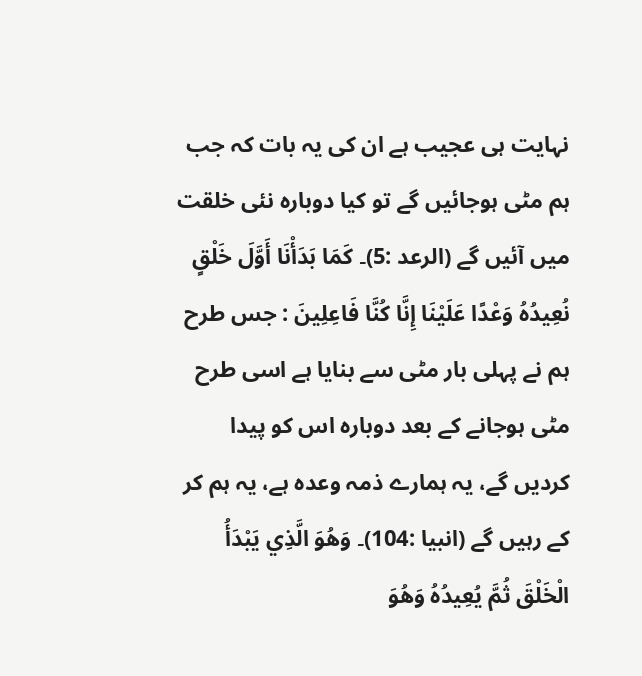نہایت ہی عجیب ہے ان کی یہ بات کہ جب ہم مٹی ہوجائیں گے تو کیا دوبارہ نئی خلقت میں آئیں گے (الرعد :5)۔ كَمَا بَدَأْنَا أَوَّلَ خَلْقٍ نُعِيدُهُ وَعْدًا عَلَيْنَا إِنَّا كُنَّا فَاعِلِينَ : جس طرح ہم نے پہلی بار مٹی سے بنایا ہے اسی طرح مٹی ہوجانے کے بعد دوبارہ اس کو پیدا کردیں گے، یہ ہمارے ذمہ وعدہ ہے، یہ ہم کر کے رہیں گے (انبیا :104)۔ وَهُوَ الَّذِي يَبْدَأُ الْخَلْقَ ثُمَّ يُعِيدُهُ وَهُوَ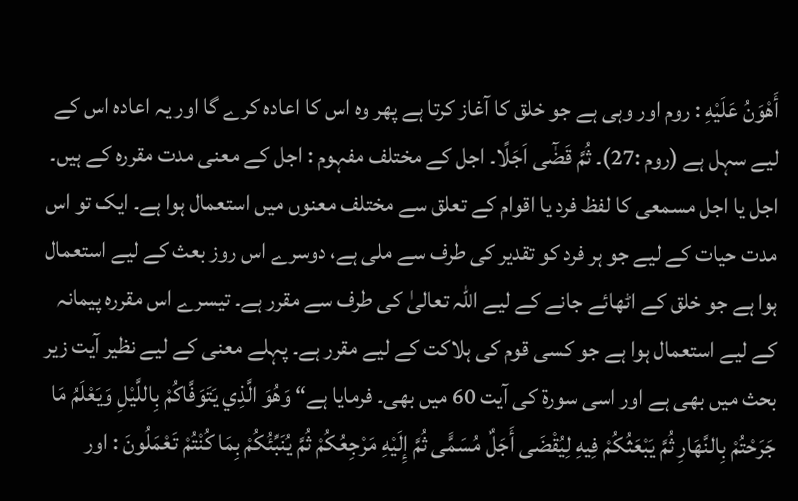أَهْوَنُ عَلَيْهِ : روم اور وہی ہے جو خلق کا آغاز کرتا ہے پھر وہ اس کا اعادہ کرے گا اور یہ اعادہ اس کے لیے سہل ہے (روم :27)۔ ثُمَّ قَضٰٓى اَجَلًا۔ اجل کے مختلف مفہوم : اجل کے معنی مدت مقررہ کے ہیں۔ اجل یا اجل مسمعی کا لفظ فرد یا اقوام کے تعلق سے مختلف معنوں میں استعمال ہوا ہے۔ ایک تو اس مدت حیات کے لیے جو ہر فرد کو تقدیر کی طرف سے ملی ہے، دوسرے اس روز بعث کے لیے استعمال ہوا ہے جو خلق کے اٹھائے جانے کے لیے اللہ تعالیٰ کی طرف سے مقرر ہے۔ تیسرے اس مقررہ پیمانہ کے لیے استعمال ہوا ہے جو کسی قوم کی ہلاکت کے لیے مقرر ہے۔ پہلے معنی کے لیے نظیر آیت زیر بحث میں بھی ہے اور اسی سورة کی آیت 60 میں بھی۔ فرمایا ہے“ وَهُوَ الَّذِي يَتَوَفَّاكُمْ بِاللَّيْلِ وَيَعْلَمُ مَا جَرَحْتُمْ بِالنَّهَارِ ثُمَّ يَبْعَثُكُمْ فِيهِ لِيُقْضَى أَجَلٌ مُسَمًّى ثُمَّ إِلَيْهِ مَرْجِعُكُمْ ثُمَّ يُنَبِّئُكُمْ بِمَا كُنْتُمْ تَعْمَلُونَ : اور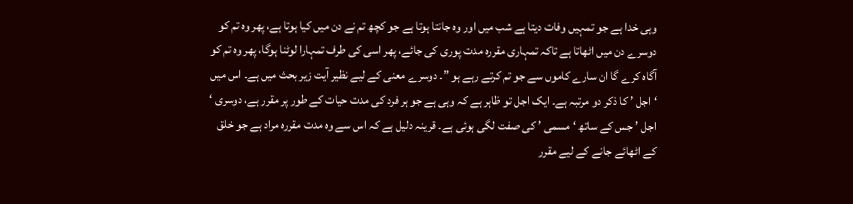وہی خدا ہے جو تمہیں وفات دیتا ہے شب میں اور وہ جانتا ہوتا ہے جو کچھ تم نے دن میں کیا ہوتا ہے، پھر وہ تم کو دوسرے دن میں اٹھاتا ہے تاکہ تمہاری مقررہ مدت پوری کی جائے، پھر اسی کی طرف تمہارا لوٹنا ہوگا، پھر وہ تم کو آگاہ کرے گا ان سارے کاموں سے جو تم کرتے رہے ہو ”۔ دوسرے معنی کے لیے نظیر آیت زیر بحث میں ہے۔ اس میں ‘ اجل ’ کا ذکر دو مرتبہ ہے۔ ایک اجل تو ظاہر ہے کہ وہی ہے جو ہر فرد کی مدت حیات کے طور پر مقرر ہے، دوسری ‘ اجل ’ جس کے ساتھ ‘ مسمی ’ کی صفت لگی ہوئی ہے۔ قرینہ دلیل ہے کہ اس سے وہ مدت مقررہ مراد ہے جو خلق کے اٹھائے جانے کے لیے مقرر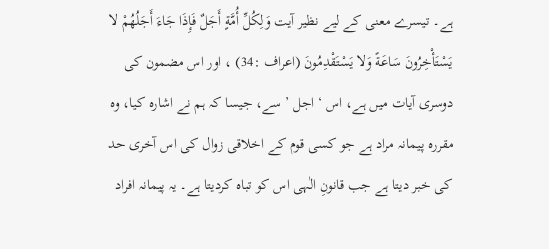ہے۔ تیسرے معنی کے لیے نظیر آیت وَلِكُلِّ أُمَّةٍ أَجَلٌ فَإِذَا جَاءَ أَجَلُهُمْ لا يَسْتَأْخِرُونَ سَاعَةً وَلا يَسْتَقْدِمُونَ (اعراف :34) ، اور اس مضمون کی دوسری آیات میں ہے، اس ‘ اجل ’ سے، جیسا کہ ہم نے اشارہ کیا، وہ مقررہ پیمانہ مراد ہے جو کسی قوم کے اخلاقی زوال کی اس آخری حد کی خبر دیتا ہے جب قانونِ الٰہی اس کو تباہ کردیتا ہے۔ یہ پیمانہ افراد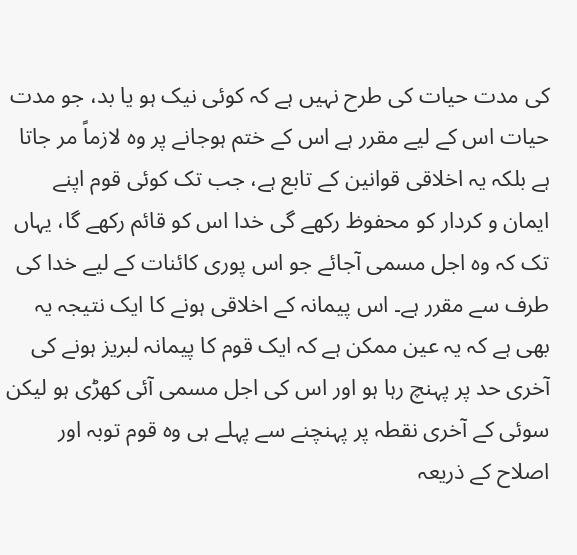کی مدت حیات کی طرح نہیں ہے کہ کوئی نیک ہو یا بد، جو مدت حیات اس کے لیے مقرر ہے اس کے ختم ہوجانے پر وہ لازماً مر جاتا ہے بلکہ یہ اخلاقی قوانین کے تابع ہے، جب تک کوئی قوم اپنے ایمان و کردار کو محفوظ رکھے گی خدا اس کو قائم رکھے گا، یہاں تک کہ وہ اجل مسمی آجائے جو اس پوری کائنات کے لیے خدا کی طرف سے مقرر ہے۔ اس پیمانہ کے اخلاقی ہونے کا ایک نتیجہ یہ بھی ہے کہ یہ عین ممکن ہے کہ ایک قوم کا پیمانہ لبریز ہونے کی آخری حد پر پہنچ رہا ہو اور اس کی اجل مسمی آئی کھڑی ہو لیکن سوئی کے آخری نقطہ پر پہنچنے سے پہلے ہی وہ قوم توبہ اور اصلاح کے ذریعہ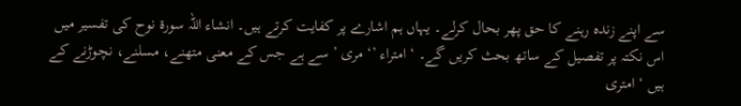سے اپنے زندہ رہنے کا حق پھر بحال کرلے۔ یہاں ہم اشارے پر کفایت کرتے ہیں۔ انشاء اللہ سورة نوح کی تفسیر میں اس نکتہ پر تفصیل کے ساتھ بحث کریں گے۔ ‘ امتراء ’‘ مری ’ سے ہے جس کے معنی متھنے، مسلنے، نچوڑنے کے ہیں ‘ امتری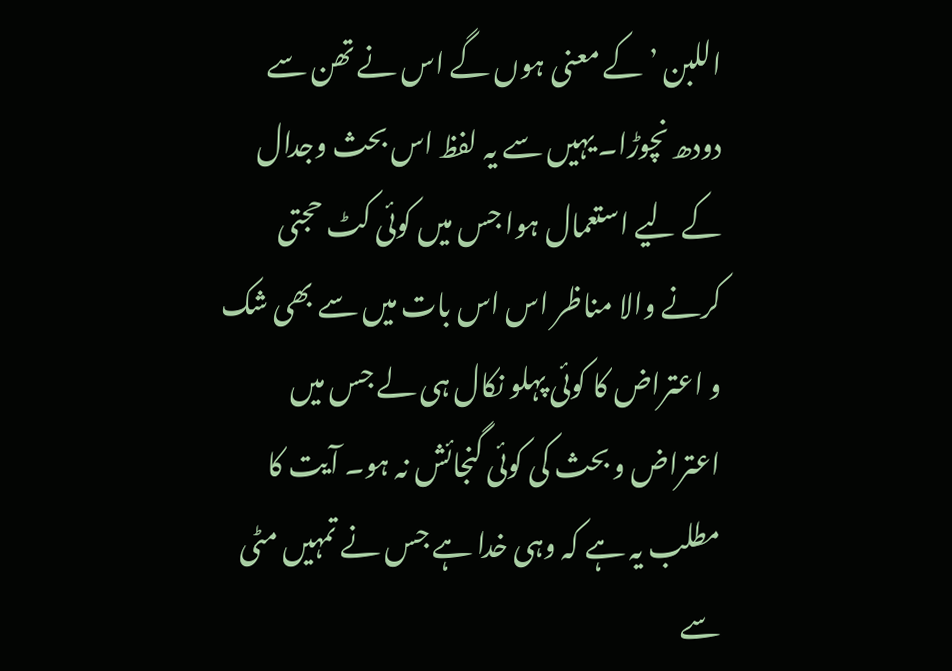اللبن ’ کے معنی ہوں گے اس نے تھن سے دودھ نچوڑا۔ یہیں سے یہ لفظ اس بحث وجدال کے لیے استعمال ہوا جس میں کوئی کٹ حجتی کرنے والا مناظر اس اس بات میں سے بھی شک و اعتراض کا کوئی پہلو نکال ہی لے جس میں اعتراض و بحث کی کوئی گنجائش نہ ہو۔ آیت کا مطلب یہ ہے کہ وہی خدا ہے جس نے تمہیں مٹی سے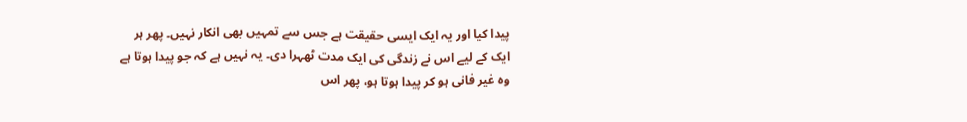پیدا کیا اور یہ ایک ایسی حقیقت ہے جس سے تمہیں بھی انکار نہیں۔ پھر ہر ایک کے لیے اس نے زندگی کی ایک مدت ٹھہرا دی۔ یہ نہیں ہے کہ جو پیدا ہوتا ہے وہ غیر فانی ہو کر پیدا ہوتا ہو، پھر اس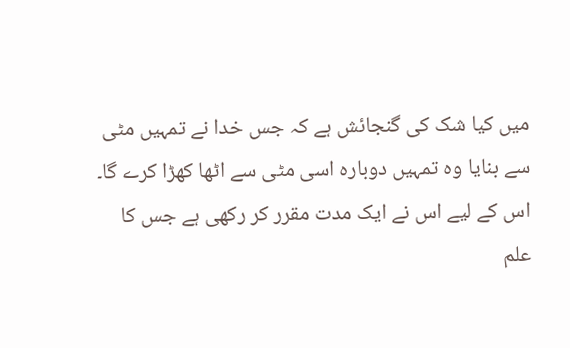میں کیا شک کی گنجائش ہے کہ جس خدا نے تمہیں مٹی سے بنایا وہ تمہیں دوبارہ اسی مٹی سے اٹھا کھڑا کرے گا۔ اس کے لیے اس نے ایک مدت مقرر کر رکھی ہے جس کا علم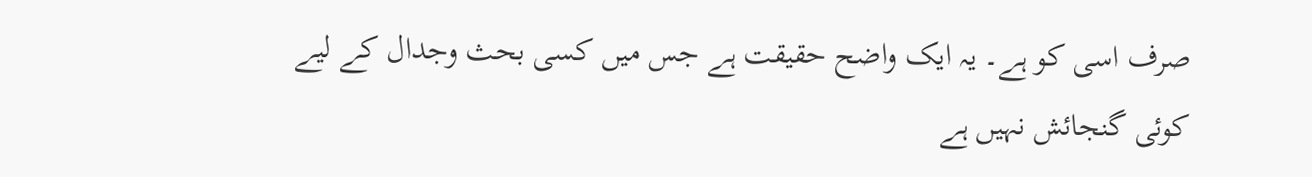صرف اسی کو ہے۔ یہ ایک واضح حقیقت ہے جس میں کسی بحث وجدال کے لیے کوئی گنجائش نہیں ہے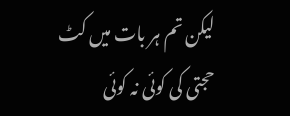لیکن تم ہر بات میں کٹ حجتی کی کوئی نہ کوئی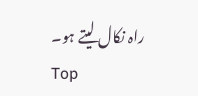راہ نکال لیتے ہو۔
Top